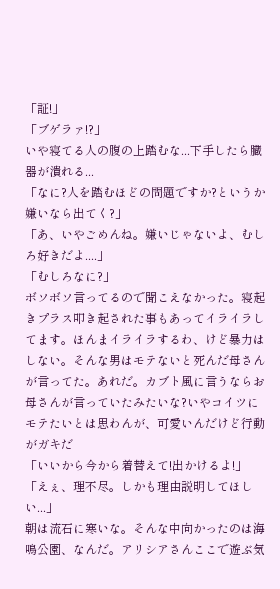「証!」
「ブゲラァ!?」
いや寝てる人の腹の上踏むな...下手したら臓器が潰れる...
「なに?人を踏むほどの問題ですか?というか嫌いなら出てく?」
「あ、いやごめんね。嫌いじゃないよ、むしろ好きだよ....」
「むしろなに?」
ボソボソ言ってるので聞こえなかった。寝起きプラス叩き起された事もあってイライラしてます。ほんまイライラするわ、けど暴力はしない。そんな男はモテないと死んだ母さんが言ってた。あれだ。カブト風に言うならお母さんが言っていたみたいな?いやコイツにモテたいとは思わんが、可愛いんだけど行動がガキだ
「いいから今から着替えて!出かけるよ!」
「えぇ、理不尽。しかも理由説明してほしい...」
朝は流石に寒いな。そんな中向かったのは海鳴公園、なんだ。アリシアさんここで遊ぶ気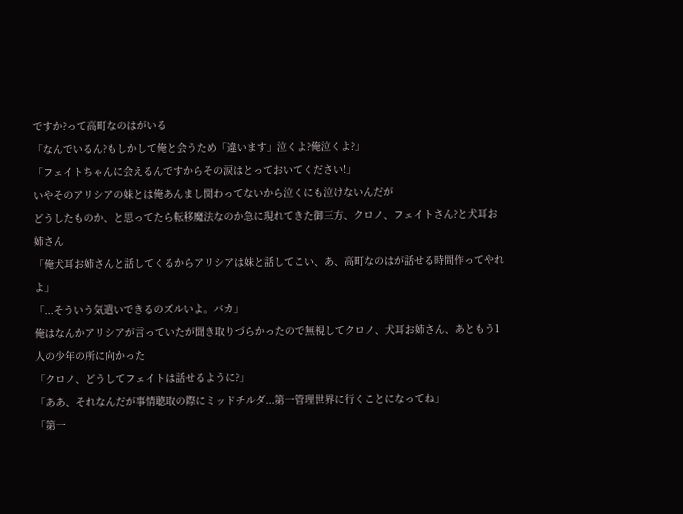ですか?って高町なのはがいる
「なんでいるん?もしかして俺と会うため「違います」泣くよ?俺泣くよ?」
「フェイトちゃんに会えるんですからその涙はとっておいてください!」
いやそのアリシアの妹とは俺あんまし関わってないから泣くにも泣けないんだが
どうしたものか、と思ってたら転移魔法なのか急に現れてきた御三方、クロノ、フェイトさん?と犬耳お姉さん
「俺犬耳お姉さんと話してくるからアリシアは妹と話してこい、あ、高町なのはが話せる時間作ってやれよ」
「...そういう気遣いできるのズルいよ。バカ」
俺はなんかアリシアが言っていたが聞き取りづらかったので無視してクロノ、犬耳お姉さん、あともう1人の少年の所に向かった
「クロノ、どうしてフェイトは話せるように?」
「ああ、それなんだが事情聴取の際にミッドチルダ...第一管理世界に行くことになってね」
「第一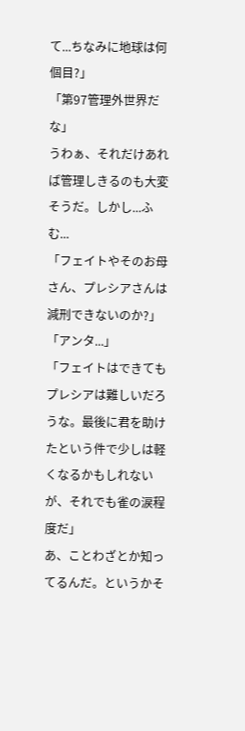て...ちなみに地球は何個目?」
「第97管理外世界だな」
うわぁ、それだけあれば管理しきるのも大変そうだ。しかし...ふむ...
「フェイトやそのお母さん、プレシアさんは減刑できないのか?」
「アンタ...」
「フェイトはできてもプレシアは難しいだろうな。最後に君を助けたという件で少しは軽くなるかもしれないが、それでも雀の涙程度だ」
あ、ことわざとか知ってるんだ。というかそ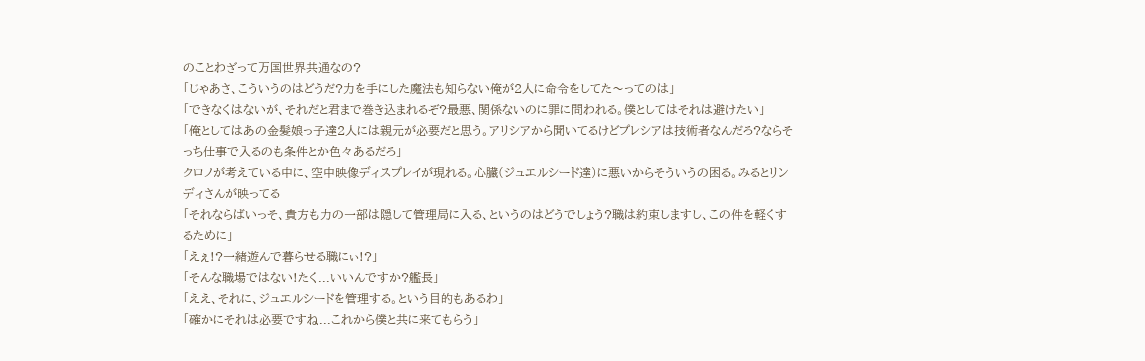のことわざって万国世界共通なの?
「じゃあさ、こういうのはどうだ?力を手にした魔法も知らない俺が2人に命令をしてた〜ってのは」
「できなくはないが、それだと君まで巻き込まれるぞ?最悪、関係ないのに罪に問われる。僕としてはそれは避けたい」
「俺としてはあの金髪娘っ子達2人には親元が必要だと思う。アリシアから聞いてるけどプレシアは技術者なんだろ?ならそっち仕事で入るのも条件とか色々あるだろ」
クロノが考えている中に、空中映像ディスプレイが現れる。心臓(ジュエルシード達)に悪いからそういうの困る。みるとリンディさんが映ってる
「それならばいっそ、貴方も力の一部は隠して管理局に入る、というのはどうでしょう?職は約束しますし、この件を軽くするために」
「えぇ!?一緒遊んで暮らせる職にぃ!?」
「そんな職場ではない!たく...いいんですか?艦長」
「ええ、それに、ジュエルシードを管理する。という目的もあるわ」
「確かにそれは必要ですね...これから僕と共に来てもらう」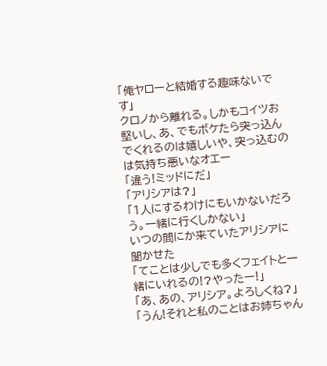「俺ヤローと結婚する趣味ないです」
クロノから離れる。しかもコイツお堅いし、あ、でもボケたら突っ込んでくれるのは嬉しいや、突っ込むのは気持ち悪いなオエー
「違う!ミッドにだ」
「アリシアは?」
「1人にするわけにもいかないだろう。一緒に行くしかない」
いつの間にか来ていたアリシアに聞かせた
「てことは少しでも多くフェイトと一緒にいれるの!?やったー!」
「あ、あの、アリシア。よろしくね?」
「うん!それと私のことはお姉ちゃん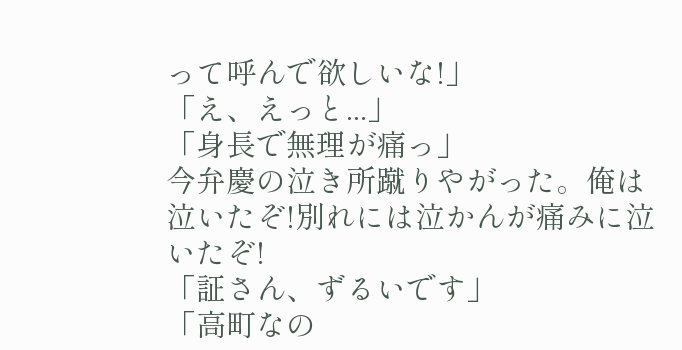って呼んで欲しいな!」
「え、えっと...」
「身長で無理が痛っ」
今弁慶の泣き所蹴りやがった。俺は泣いたぞ!別れには泣かんが痛みに泣いたぞ!
「証さん、ずるいです」
「高町なの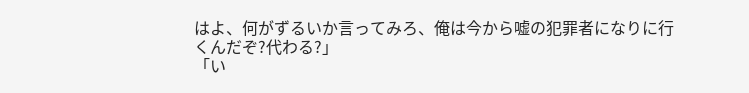はよ、何がずるいか言ってみろ、俺は今から嘘の犯罪者になりに行くんだぞ?代わる?」
「い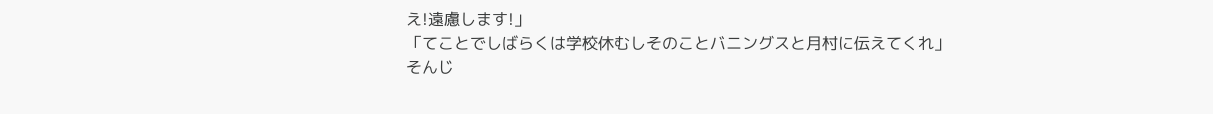え!遠慮します!」
「てことでしばらくは学校休むしそのことバニングスと月村に伝えてくれ」
そんじ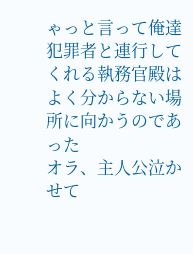ゃっと言って俺達犯罪者と連行してくれる執務官殿はよく分からない場所に向かうのであった
オラ、主人公泣かせて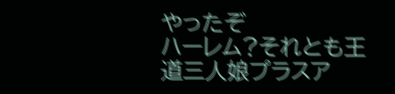やったぞ
ハーレム?それとも王道三人娘プラスア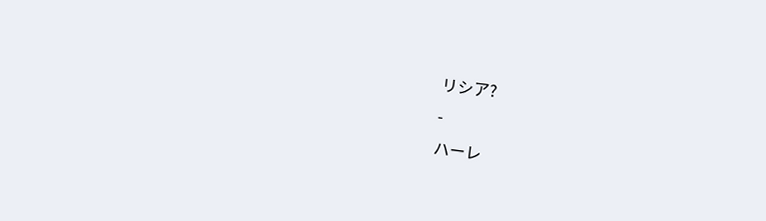リシア?
-
ハーレ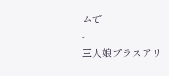ムで
-
三人娘プラスアリ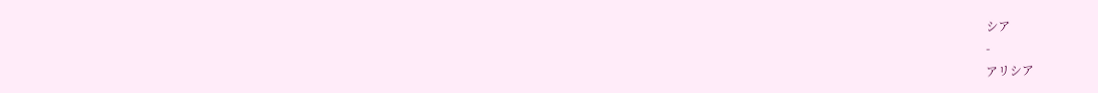シア
-
アリシア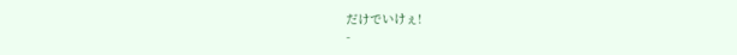だけでいけぇ!
-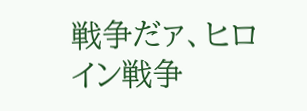戦争だァ、ヒロイン戦争